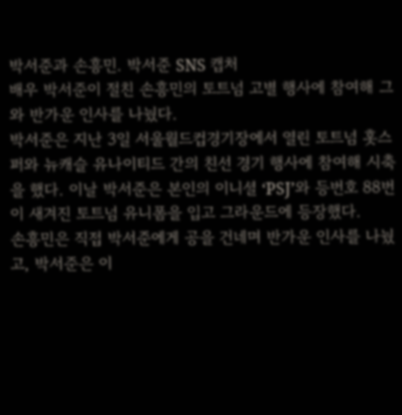박서준과 손흥민. 박서준 SNS 캡처
배우 박서준이 절친 손흥민의 토트넘 고별 행사에 참여해 그와 반가운 인사를 나눴다.
박서준은 지난 3일 서울월드컵경기장에서 열린 토트넘 홋스퍼와 뉴캐슬 유나이티드 간의 친선 경기 행사에 참여해 시축을 했다. 이날 박서준은 본인의 이니셜 ‘PSJ’와 등번호 88번이 새겨진 토트넘 유니폼을 입고 그라운드에 등장했다.
손흥민은 직접 박서준에게 공을 건네며 반가운 인사를 나눴고, 박서준은 이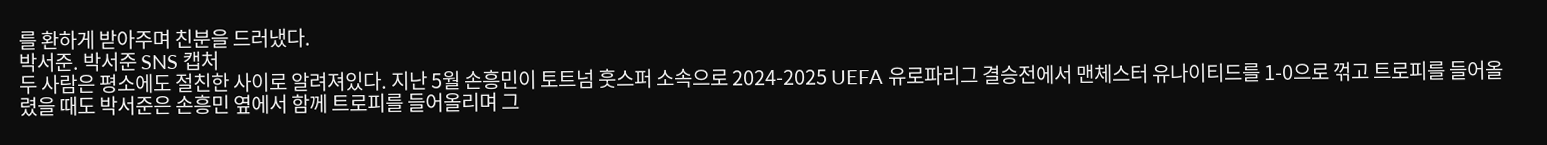를 환하게 받아주며 친분을 드러냈다.
박서준. 박서준 SNS 캡처
두 사람은 평소에도 절친한 사이로 알려져있다. 지난 5월 손흥민이 토트넘 훗스퍼 소속으로 2024-2025 UEFA 유로파리그 결승전에서 맨체스터 유나이티드를 1-0으로 꺾고 트로피를 들어올렸을 때도 박서준은 손흥민 옆에서 함께 트로피를 들어올리며 그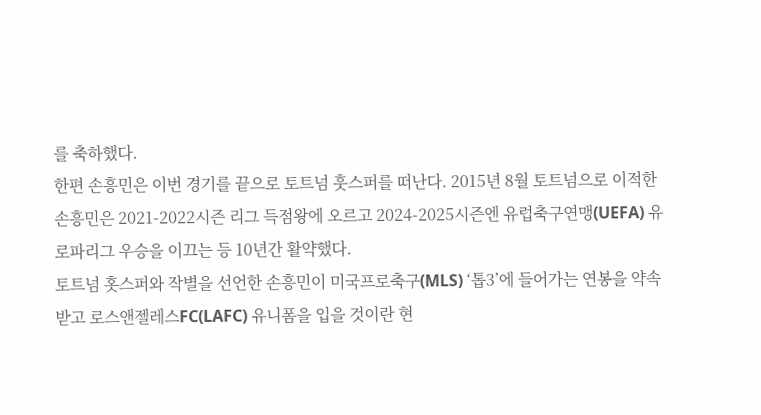를 축하했다.
한편 손흥민은 이번 경기를 끝으로 토트넘 훗스퍼를 떠난다. 2015년 8월 토트넘으로 이적한 손흥민은 2021-2022시즌 리그 득점왕에 오르고 2024-2025시즌엔 유럽축구연맹(UEFA) 유로파리그 우승을 이끄는 등 10년간 활약했다.
토트넘 홋스퍼와 작별을 선언한 손흥민이 미국프로축구(MLS) ‘톱3’에 들어가는 연봉을 약속받고 로스앤젤레스FC(LAFC) 유니폼을 입을 것이란 현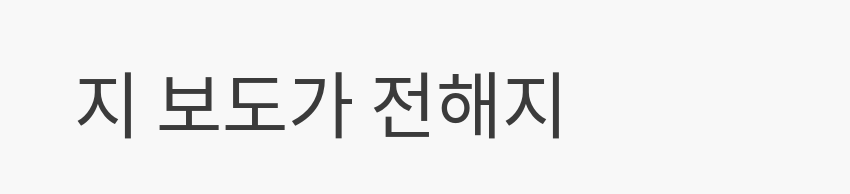지 보도가 전해지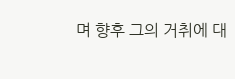며 향후 그의 거취에 대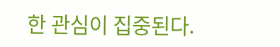한 관심이 집중된다.